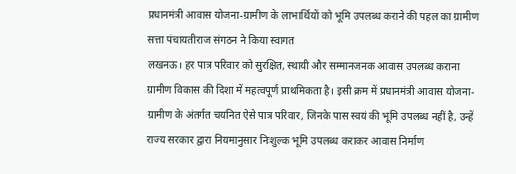प्रधानमंत्री आवास योजना-ग्रामीण के लाभार्थियों को भूमि उपलब्ध कराने की पहल का ग्रामीण सत्ता पंचायतीराज संगठन ने किया स्वागत
लखनऊ। हर पात्र परिवार को सुरक्षित, स्थायी और सम्मानजनक आवास उपलब्ध कराना ग्रामीण विकास की दिशा में महत्वपूर्ण प्राथमिकता है। इसी क्रम में प्रधानमंत्री आवास योजना-ग्रामीण के अंतर्गत चयनित ऐसे पात्र परिवार, जिनके पास स्वयं की भूमि उपलब्ध नहीं है, उन्हें राज्य सरकार द्वारा नियमानुसार निःशुल्क भूमि उपलब्ध कराकर आवास निर्माण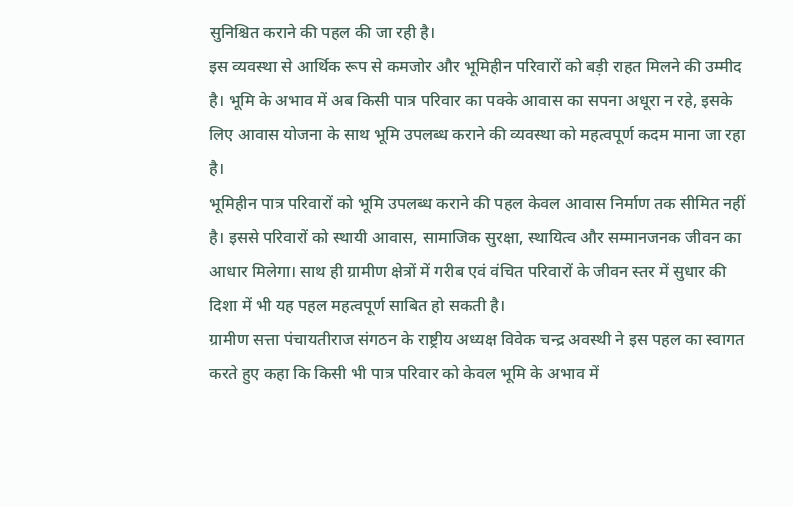सुनिश्चित कराने की पहल की जा रही है।
इस व्यवस्था से आर्थिक रूप से कमजोर और भूमिहीन परिवारों को बड़ी राहत मिलने की उम्मीद है। भूमि के अभाव में अब किसी पात्र परिवार का पक्के आवास का सपना अधूरा न रहे, इसके लिए आवास योजना के साथ भूमि उपलब्ध कराने की व्यवस्था को महत्वपूर्ण कदम माना जा रहा है।
भूमिहीन पात्र परिवारों को भूमि उपलब्ध कराने की पहल केवल आवास निर्माण तक सीमित नहीं है। इससे परिवारों को स्थायी आवास, सामाजिक सुरक्षा, स्थायित्व और सम्मानजनक जीवन का आधार मिलेगा। साथ ही ग्रामीण क्षेत्रों में गरीब एवं वंचित परिवारों के जीवन स्तर में सुधार की दिशा में भी यह पहल महत्वपूर्ण साबित हो सकती है।
ग्रामीण सत्ता पंचायतीराज संगठन के राष्ट्रीय अध्यक्ष विवेक चन्द्र अवस्थी ने इस पहल का स्वागत करते हुए कहा कि किसी भी पात्र परिवार को केवल भूमि के अभाव में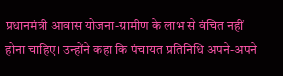प्रधानमंत्री आवास योजना-ग्रामीण के लाभ से वंचित नहीं होना चाहिए। उन्होंने कहा कि पंचायत प्रतिनिधि अपने-अपने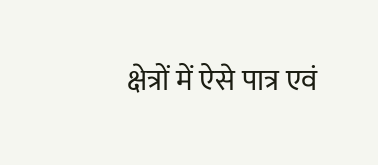क्षेत्रों में ऐसे पात्र एवं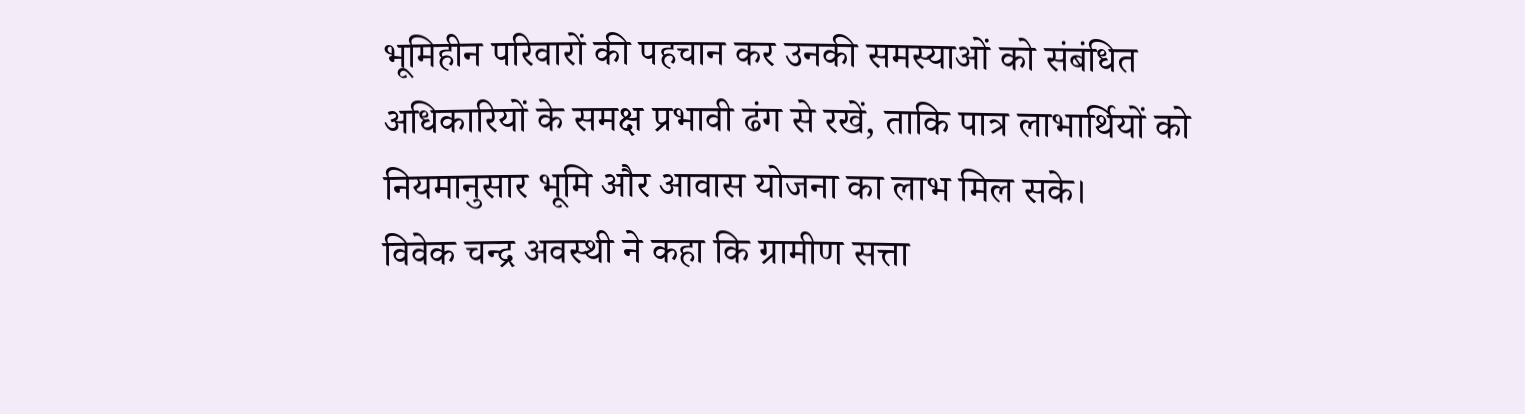भूमिहीन परिवारों की पहचान कर उनकी समस्याओं को संबंधित अधिकारियों के समक्ष प्रभावी ढंग से रखें, ताकि पात्र लाभार्थियों को नियमानुसार भूमि और आवास योजना का लाभ मिल सके।
विवेक चन्द्र अवस्थी ने कहा कि ग्रामीण सत्ता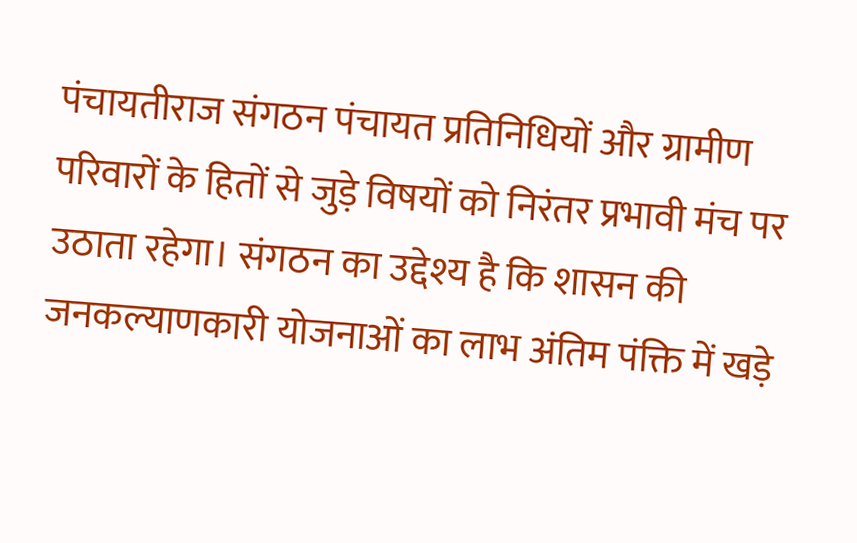पंचायतीराज संगठन पंचायत प्रतिनिधियों और ग्रामीण परिवारों के हितों से जुड़े विषयों को निरंतर प्रभावी मंच पर उठाता रहेगा। संगठन का उद्देश्य है कि शासन की जनकल्याणकारी योजनाओं का लाभ अंतिम पंक्ति में खड़े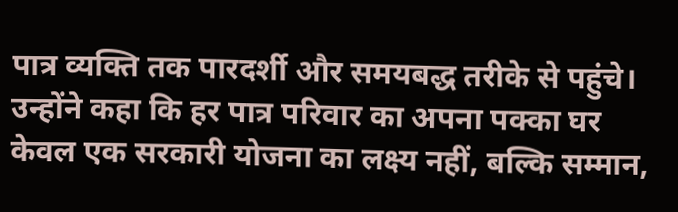पात्र व्यक्ति तक पारदर्शी और समयबद्ध तरीके से पहुंचे।
उन्होंने कहा कि हर पात्र परिवार का अपना पक्का घर केवल एक सरकारी योजना का लक्ष्य नहीं, बल्कि सम्मान,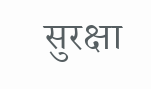सुरक्षा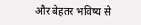और बेहतर भविष्य से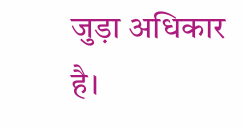जुड़ा अधिकार है।